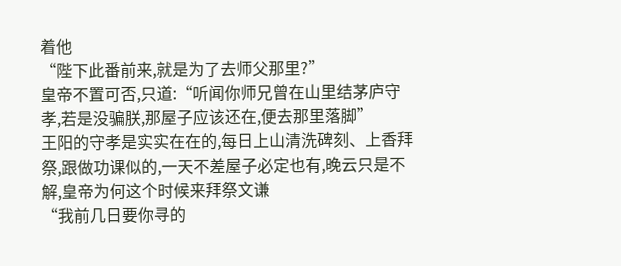着他
“陛下此番前来,就是为了去师父那里?”
皇帝不置可否,只道:“听闻你师兄曾在山里结茅庐守孝,若是没骗朕,那屋子应该还在,便去那里落脚”
王阳的守孝是实实在在的,每日上山清洗碑刻、上香拜祭,跟做功课似的,一天不差屋子必定也有,晚云只是不解,皇帝为何这个时候来拜祭文谦
“我前几日要你寻的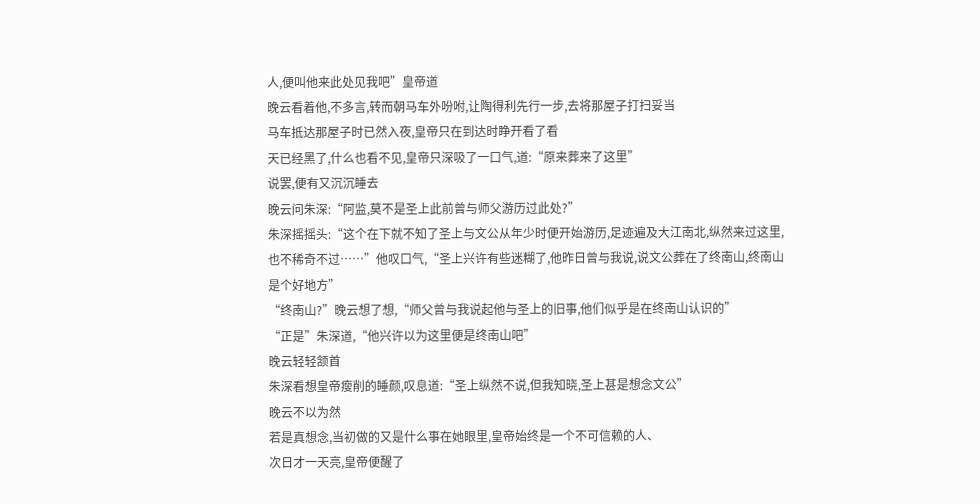人,便叫他来此处见我吧”皇帝道
晚云看着他,不多言,转而朝马车外吩咐,让陶得利先行一步,去将那屋子打扫妥当
马车抵达那屋子时已然入夜,皇帝只在到达时睁开看了看
天已经黑了,什么也看不见,皇帝只深吸了一口气,道:“原来葬来了这里”
说罢,便有又沉沉睡去
晚云问朱深:“阿监,莫不是圣上此前曾与师父游历过此处?”
朱深摇摇头:“这个在下就不知了圣上与文公从年少时便开始游历,足迹遍及大江南北,纵然来过这里,也不稀奇不过……”他叹口气,“圣上兴许有些迷糊了,他昨日曾与我说,说文公葬在了终南山,终南山是个好地方”
“终南山?”晚云想了想,“师父曾与我说起他与圣上的旧事,他们似乎是在终南山认识的”
“正是”朱深道,“他兴许以为这里便是终南山吧”
晚云轻轻颔首
朱深看想皇帝瘦削的睡颜,叹息道:“圣上纵然不说,但我知晓,圣上甚是想念文公”
晚云不以为然
若是真想念,当初做的又是什么事在她眼里,皇帝始终是一个不可信赖的人、
次日才一天亮,皇帝便醒了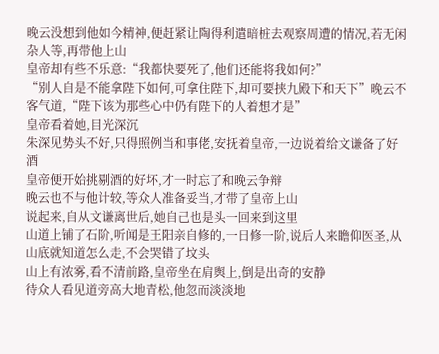晚云没想到他如今精神,便赶紧让陶得利遣暗桩去观察周遭的情况,若无闲杂人等,再带他上山
皇帝却有些不乐意:“我都快要死了,他们还能将我如何?”
“别人自是不能拿陛下如何,可拿住陛下,却可要挟九殿下和天下”晚云不客气道,“陛下该为那些心中仍有陛下的人着想才是”
皇帝看着她,目光深沉
朱深见势头不好,只得照例当和事佬,安抚着皇帝,一边说着给文谦备了好酒
皇帝便开始挑剔酒的好坏,才一时忘了和晚云争辩
晚云也不与他计较,等众人准备妥当,才带了皇帝上山
说起来,自从文谦离世后,她自己也是头一回来到这里
山道上铺了石阶,听闻是王阳亲自修的,一日修一阶,说后人来瞻仰医圣,从山底就知道怎么走,不会哭错了坟头
山上有浓雾,看不清前路,皇帝坐在肩舆上,倒是出奇的安静
待众人看见道旁高大地青松,他忽而淡淡地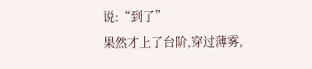说:“到了”
果然才上了台阶,穿过薄雾,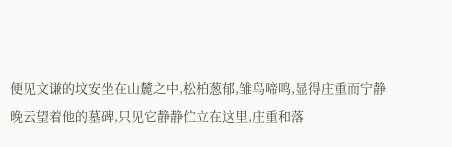便见文谦的坟安坐在山麓之中,松柏葱郁,雏鸟啼鸣,显得庄重而宁静
晚云望着他的墓碑,只见它静静伫立在这里,庄重和落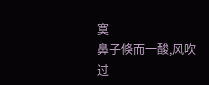寞
鼻子倏而一酸,风吹过